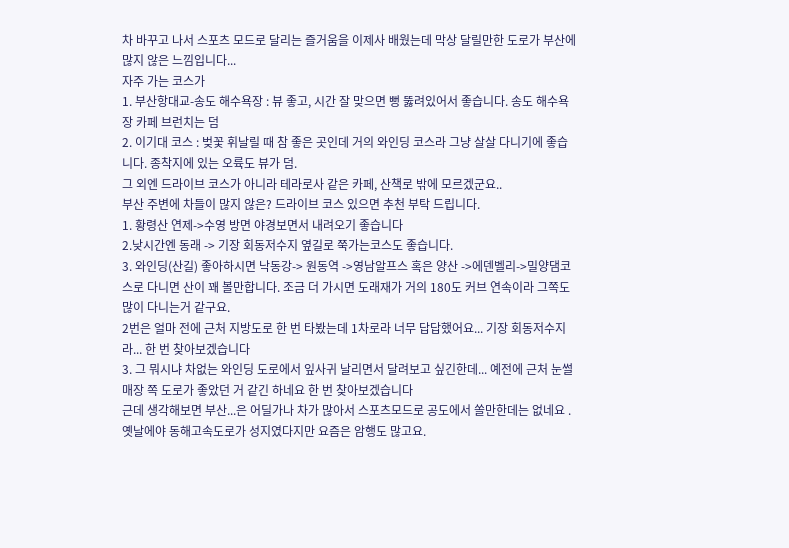차 바꾸고 나서 스포츠 모드로 달리는 즐거움을 이제사 배웠는데 막상 달릴만한 도로가 부산에 많지 않은 느낌입니다...
자주 가는 코스가
1. 부산항대교-송도 해수욕장 : 뷰 좋고, 시간 잘 맞으면 뻥 뚫려있어서 좋습니다. 송도 해수욕장 카페 브런치는 덤
2. 이기대 코스 : 벚꽃 휘날릴 때 참 좋은 곳인데 거의 와인딩 코스라 그냥 살살 다니기에 좋습니다. 종착지에 있는 오륙도 뷰가 덤.
그 외엔 드라이브 코스가 아니라 테라로사 같은 카페, 산책로 밖에 모르겠군요..
부산 주변에 차들이 많지 않은? 드라이브 코스 있으면 추천 부탁 드립니다.
1. 황령산 연제->수영 방면 야경보면서 내려오기 좋습니다
2.낮시간엔 동래 -> 기장 회동저수지 옆길로 쭉가는코스도 좋습니다.
3. 와인딩(산길) 좋아하시면 낙동강-> 원동역 ->영남알프스 혹은 양산 ->에덴벨리->밀양댐코스로 다니면 산이 꽤 볼만합니다. 조금 더 가시면 도래재가 거의 180도 커브 연속이라 그쪽도 많이 다니는거 같구요.
2번은 얼마 전에 근처 지방도로 한 번 타봤는데 1차로라 너무 답답했어요... 기장 회동저수지라... 한 번 찾아보겠습니다
3. 그 뭐시냐 차없는 와인딩 도로에서 잎사귀 날리면서 달려보고 싶긴한데... 예전에 근처 눈썰매장 쪽 도로가 좋았던 거 같긴 하네요 한 번 찾아보겠습니다
근데 생각해보면 부산...은 어딜가나 차가 많아서 스포츠모드로 공도에서 쏠만한데는 없네요 . 옛날에야 동해고속도로가 성지였다지만 요즘은 암행도 많고요.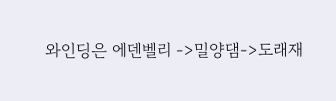와인딩은 에덴벨리 ->밀양댐->도래재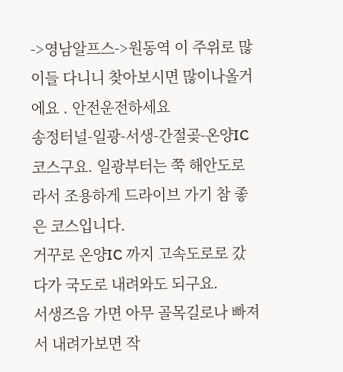->영남알프스->원동역 이 주위로 많이들 다니니 찾아보시면 많이나올거에요 . 안전운전하세요
송정터널-일광-서생-간절곶-온양IC 코스구요. 일광부터는 쭉 해안도로라서 조용하게 드라이브 가기 참 좋은 코스입니다.
거꾸로 온양IC 까지 고속도로로 갔다가 국도로 내려와도 되구요.
서생즈음 가면 아무 골목길로나 빠져서 내려가보면 작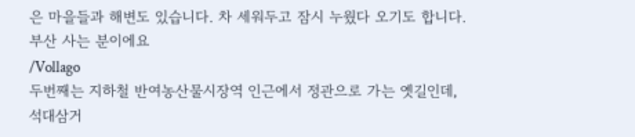은 마을들과 해변도 있습니다. 차 세워두고 잠시 누웠다 오기도 합니다.
부산 사는 분이에요
/Vollago
두번째는 지하철 반여농산물시장역 인근에서 정관으로 가는 옛길인데,
석대삼거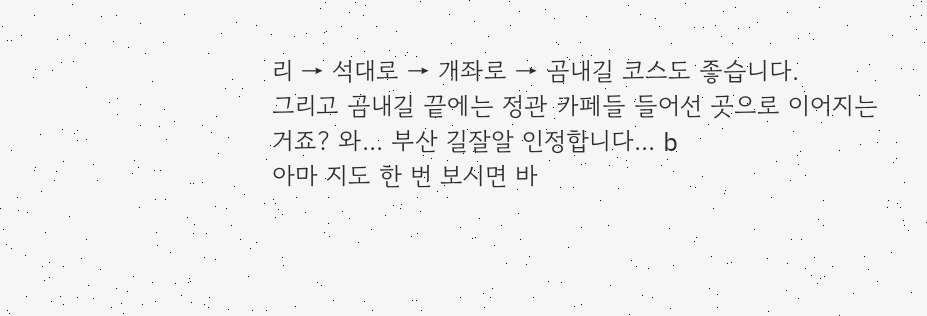리 → 석대로 → 개좌로 → 곰내길 코스도 좋습니다.
그리고 곰내길 끝에는 정관 카페들 들어선 곳으로 이어지는거죠? 와... 부산 길잘알 인정합니다... b
아마 지도 한 번 보시면 바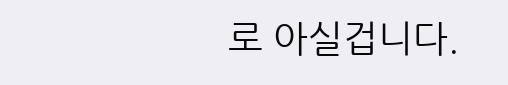로 아실겁니다.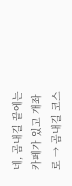네, 곰내길 끝에는 카페가 있고 개좌로 → 곰내길 코스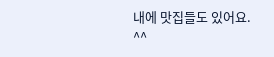내에 맛집들도 있어요. ^^